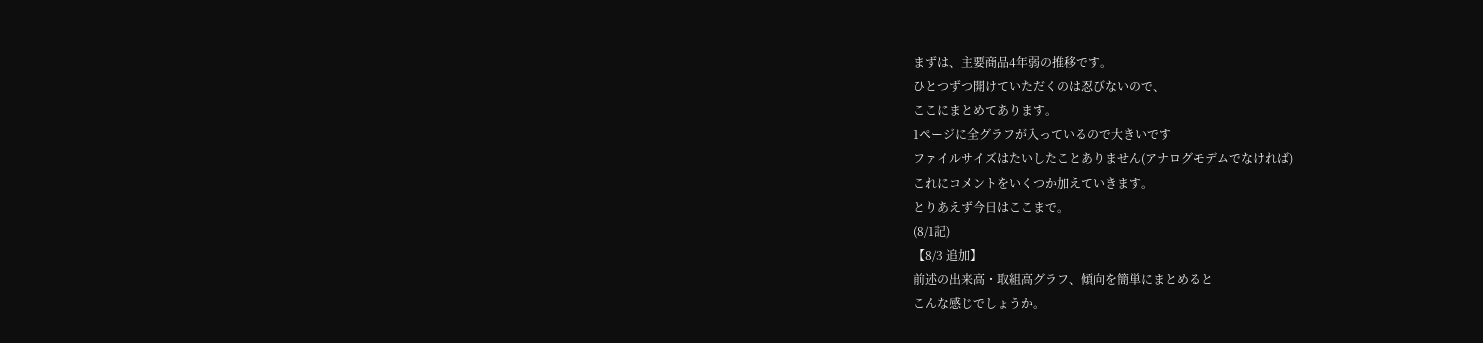まずは、主要商品4年弱の推移です。
ひとつずつ開けていただくのは忍びないので、
ここにまとめてあります。
1ページに全グラフが入っているので大きいです
ファイルサイズはたいしたことありません(アナログモデムでなければ)
これにコメントをいくつか加えていきます。
とりあえず今日はここまで。
(8/1記)
【8/3 追加】
前述の出来高・取組高グラフ、傾向を簡単にまとめると
こんな感じでしょうか。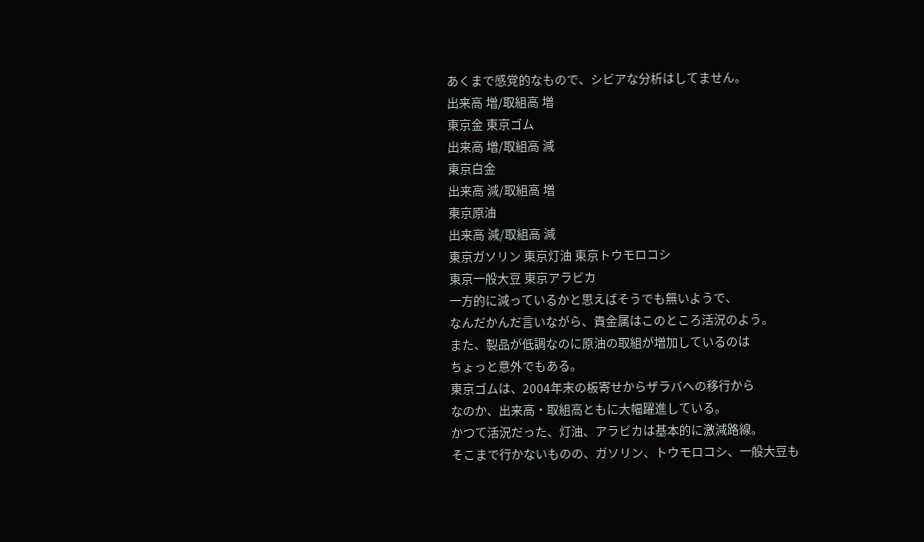あくまで感覚的なもので、シビアな分析はしてません。
出来高 増/取組高 増
東京金 東京ゴム
出来高 増/取組高 減
東京白金
出来高 減/取組高 増
東京原油
出来高 減/取組高 減
東京ガソリン 東京灯油 東京トウモロコシ
東京一般大豆 東京アラビカ
一方的に減っているかと思えばそうでも無いようで、
なんだかんだ言いながら、貴金属はこのところ活況のよう。
また、製品が低調なのに原油の取組が増加しているのは
ちょっと意外でもある。
東京ゴムは、2004年末の板寄せからザラバへの移行から
なのか、出来高・取組高ともに大幅躍進している。
かつて活況だった、灯油、アラビカは基本的に激減路線。
そこまで行かないものの、ガソリン、トウモロコシ、一般大豆も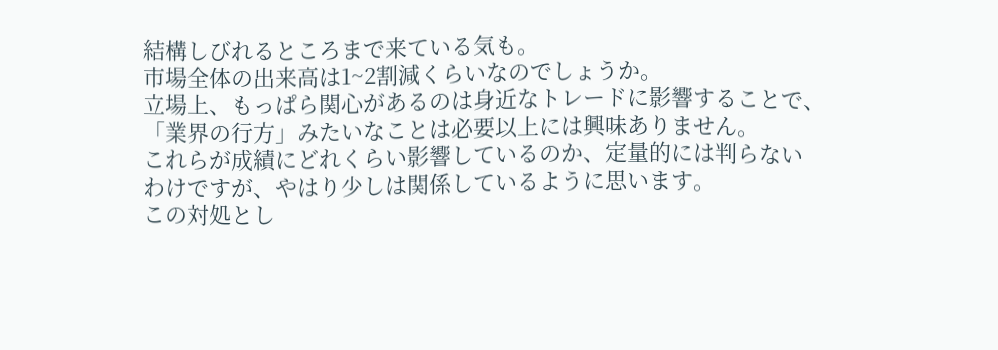結構しびれるところまで来ている気も。
市場全体の出来高は1~2割減くらいなのでしょうか。
立場上、もっぱら関心があるのは身近なトレードに影響することで、
「業界の行方」みたいなことは必要以上には興味ありません。
これらが成績にどれくらい影響しているのか、定量的には判らない
わけですが、やはり少しは関係しているように思います。
この対処とし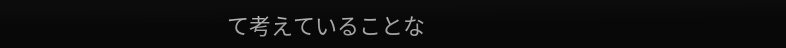て考えていることな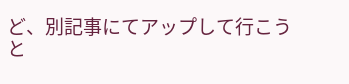ど、別記事にてアップして行こうと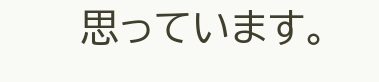思っています。